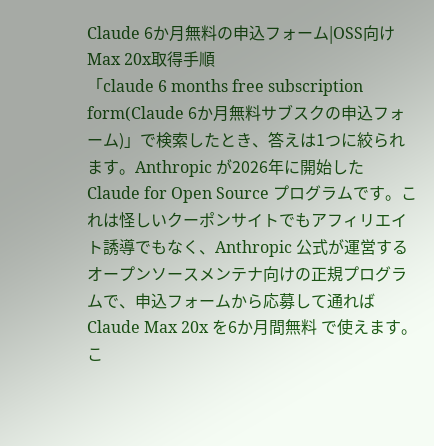Claude 6か月無料の申込フォーム|OSS向けMax 20x取得手順
「claude 6 months free subscription form(Claude 6か月無料サブスクの申込フォーム)」で検索したとき、答えは1つに絞られます。Anthropic が2026年に開始した Claude for Open Source プログラムです。これは怪しいクーポンサイトでもアフィリエイト誘導でもなく、Anthropic 公式が運営するオープンソースメンテナ向けの正規プログラムで、申込フォームから応募して通れば Claude Max 20x を6か月間無料 で使えます。
こ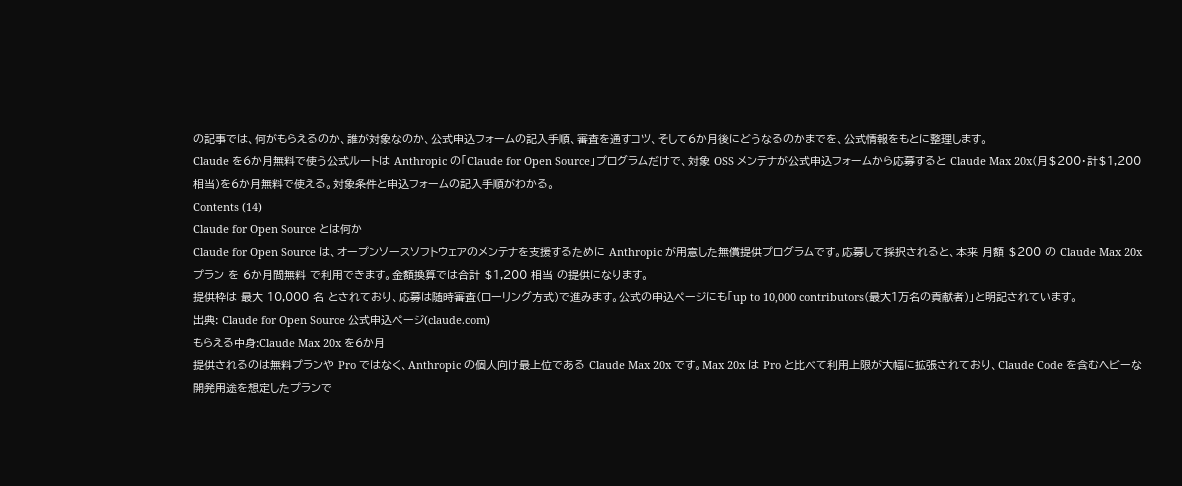の記事では、何がもらえるのか、誰が対象なのか、公式申込フォームの記入手順、審査を通すコツ、そして6か月後にどうなるのかまでを、公式情報をもとに整理します。
Claude を6か月無料で使う公式ルートは Anthropic の「Claude for Open Source」プログラムだけで、対象 OSS メンテナが公式申込フォームから応募すると Claude Max 20x(月$200・計$1,200相当)を6か月無料で使える。対象条件と申込フォームの記入手順がわかる。
Contents (14)
Claude for Open Source とは何か
Claude for Open Source は、オープンソースソフトウェアのメンテナを支援するために Anthropic が用意した無償提供プログラムです。応募して採択されると、本来 月額 $200 の Claude Max 20x プラン を 6か月間無料 で利用できます。金額換算では合計 $1,200 相当 の提供になります。
提供枠は 最大 10,000 名 とされており、応募は随時審査(ローリング方式)で進みます。公式の申込ページにも「up to 10,000 contributors(最大1万名の貢献者)」と明記されています。
出典: Claude for Open Source 公式申込ページ(claude.com)
もらえる中身:Claude Max 20x を6か月
提供されるのは無料プランや Pro ではなく、Anthropic の個人向け最上位である Claude Max 20x です。Max 20x は Pro と比べて利用上限が大幅に拡張されており、Claude Code を含むヘビーな開発用途を想定したプランで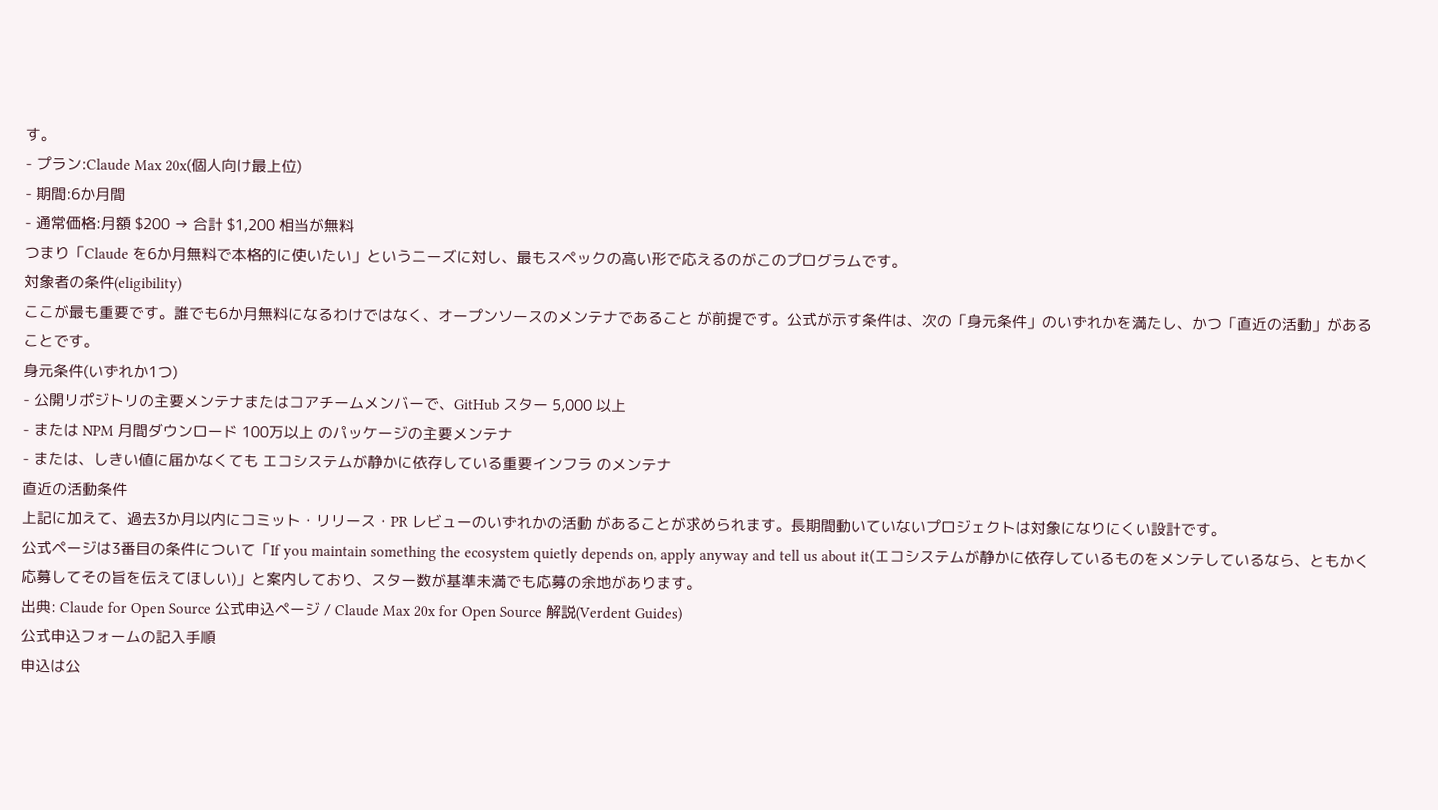す。
- プラン:Claude Max 20x(個人向け最上位)
- 期間:6か月間
- 通常価格:月額 $200 → 合計 $1,200 相当が無料
つまり「Claude を6か月無料で本格的に使いたい」というニーズに対し、最もスペックの高い形で応えるのがこのプログラムです。
対象者の条件(eligibility)
ここが最も重要です。誰でも6か月無料になるわけではなく、オープンソースのメンテナであること が前提です。公式が示す条件は、次の「身元条件」のいずれかを満たし、かつ「直近の活動」があることです。
身元条件(いずれか1つ)
- 公開リポジトリの主要メンテナまたはコアチームメンバーで、GitHub スター 5,000 以上
- または NPM 月間ダウンロード 100万以上 のパッケージの主要メンテナ
- または、しきい値に届かなくても エコシステムが静かに依存している重要インフラ のメンテナ
直近の活動条件
上記に加えて、過去3か月以内にコミット・リリース・PR レビューのいずれかの活動 があることが求められます。長期間動いていないプロジェクトは対象になりにくい設計です。
公式ページは3番目の条件について「If you maintain something the ecosystem quietly depends on, apply anyway and tell us about it(エコシステムが静かに依存しているものをメンテしているなら、ともかく応募してその旨を伝えてほしい)」と案内しており、スター数が基準未満でも応募の余地があります。
出典: Claude for Open Source 公式申込ページ / Claude Max 20x for Open Source 解説(Verdent Guides)
公式申込フォームの記入手順
申込は公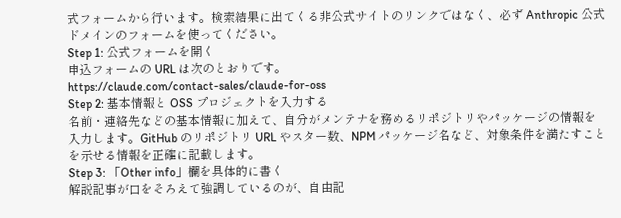式フォームから行います。検索結果に出てくる非公式サイトのリンクではなく、必ず Anthropic 公式ドメインのフォームを使ってください。
Step 1: 公式フォームを開く
申込フォームの URL は次のとおりです。
https://claude.com/contact-sales/claude-for-oss
Step 2: 基本情報と OSS プロジェクトを入力する
名前・連絡先などの基本情報に加えて、自分がメンテナを務めるリポジトリやパッケージの情報を入力します。GitHub のリポジトリ URL やスター数、NPM パッケージ名など、対象条件を満たすことを示せる情報を正確に記載します。
Step 3: 「Other info」欄を具体的に書く
解説記事が口をそろえて強調しているのが、自由記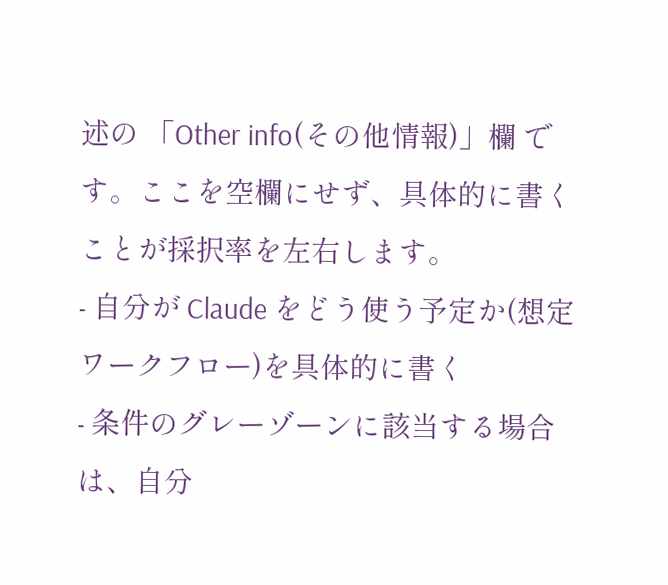述の 「Other info(その他情報)」欄 です。ここを空欄にせず、具体的に書く ことが採択率を左右します。
- 自分が Claude をどう使う予定か(想定ワークフロー)を具体的に書く
- 条件のグレーゾーンに該当する場合は、自分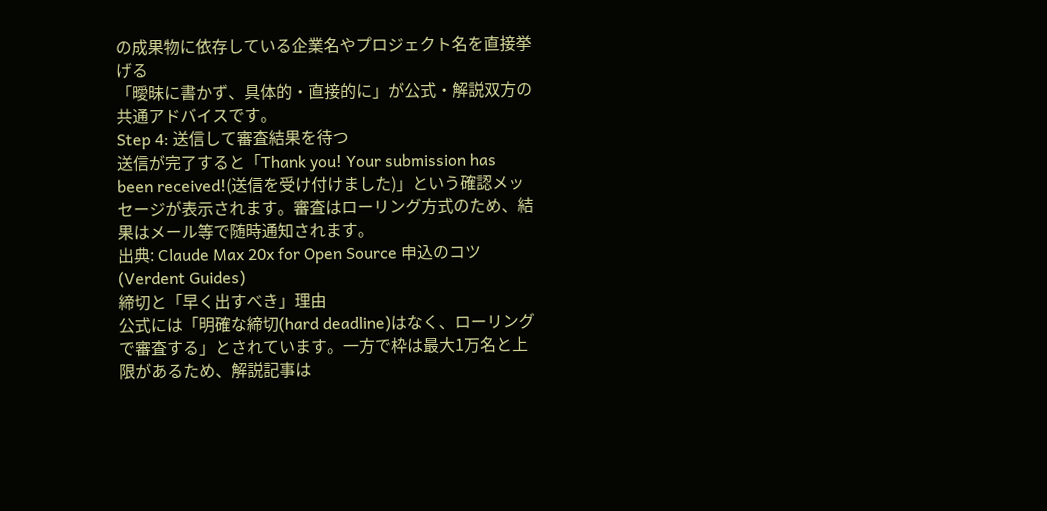の成果物に依存している企業名やプロジェクト名を直接挙げる
「曖昧に書かず、具体的・直接的に」が公式・解説双方の共通アドバイスです。
Step 4: 送信して審査結果を待つ
送信が完了すると「Thank you! Your submission has been received!(送信を受け付けました)」という確認メッセージが表示されます。審査はローリング方式のため、結果はメール等で随時通知されます。
出典: Claude Max 20x for Open Source 申込のコツ(Verdent Guides)
締切と「早く出すべき」理由
公式には「明確な締切(hard deadline)はなく、ローリングで審査する」とされています。一方で枠は最大1万名と上限があるため、解説記事は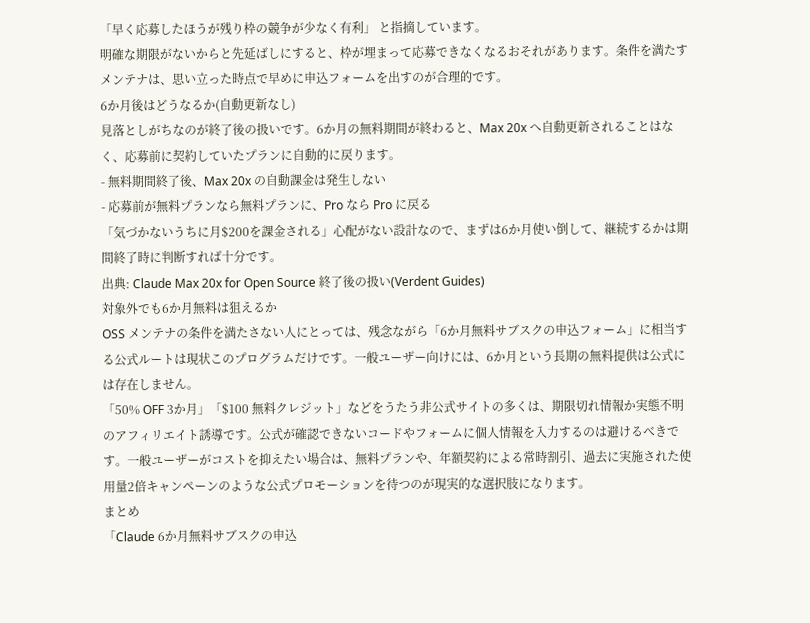「早く応募したほうが残り枠の競争が少なく有利」 と指摘しています。
明確な期限がないからと先延ばしにすると、枠が埋まって応募できなくなるおそれがあります。条件を満たすメンテナは、思い立った時点で早めに申込フォームを出すのが合理的です。
6か月後はどうなるか(自動更新なし)
見落としがちなのが終了後の扱いです。6か月の無料期間が終わると、Max 20x へ自動更新されることはなく、応募前に契約していたプランに自動的に戻ります。
- 無料期間終了後、Max 20x の自動課金は発生しない
- 応募前が無料プランなら無料プランに、Pro なら Pro に戻る
「気づかないうちに月$200を課金される」心配がない設計なので、まずは6か月使い倒して、継続するかは期間終了時に判断すれば十分です。
出典: Claude Max 20x for Open Source 終了後の扱い(Verdent Guides)
対象外でも6か月無料は狙えるか
OSS メンテナの条件を満たさない人にとっては、残念ながら「6か月無料サブスクの申込フォーム」に相当する公式ルートは現状このプログラムだけです。一般ユーザー向けには、6か月という長期の無料提供は公式には存在しません。
「50% OFF 3か月」「$100 無料クレジット」などをうたう非公式サイトの多くは、期限切れ情報か実態不明のアフィリエイト誘導です。公式が確認できないコードやフォームに個人情報を入力するのは避けるべきです。一般ユーザーがコストを抑えたい場合は、無料プランや、年額契約による常時割引、過去に実施された使用量2倍キャンペーンのような公式プロモーションを待つのが現実的な選択肢になります。
まとめ
「Claude 6か月無料サブスクの申込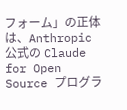フォーム」の正体は、Anthropic 公式の Claude for Open Source プログラ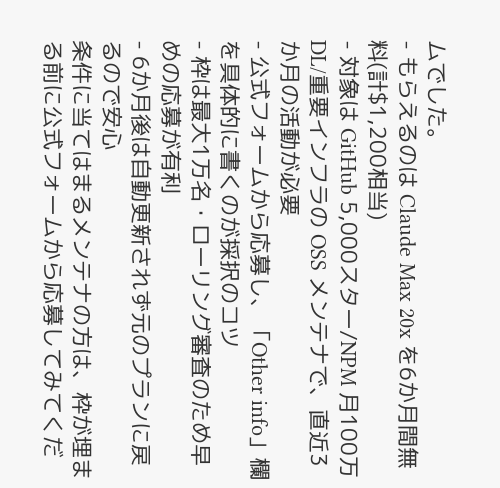ムでした。
- もらえるのは Claude Max 20x を6か月間無料(計$1,200相当)
- 対象は GitHub 5,000スター/NPM 月100万DL/重要インフラの OSS メンテナで、直近3か月の活動が必要
- 公式フォームから応募し、「Other info」欄を具体的に書くのが採択のコツ
- 枠は最大1万名・ローリング審査のため早めの応募が有利
- 6か月後は自動更新されず元のプランに戻るので安心
条件に当てはまるメンテナの方は、枠が埋まる前に公式フォームから応募してみてくだ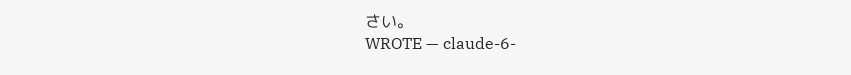さい。
WROTE — claude-6-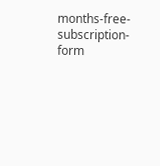months-free-subscription-form